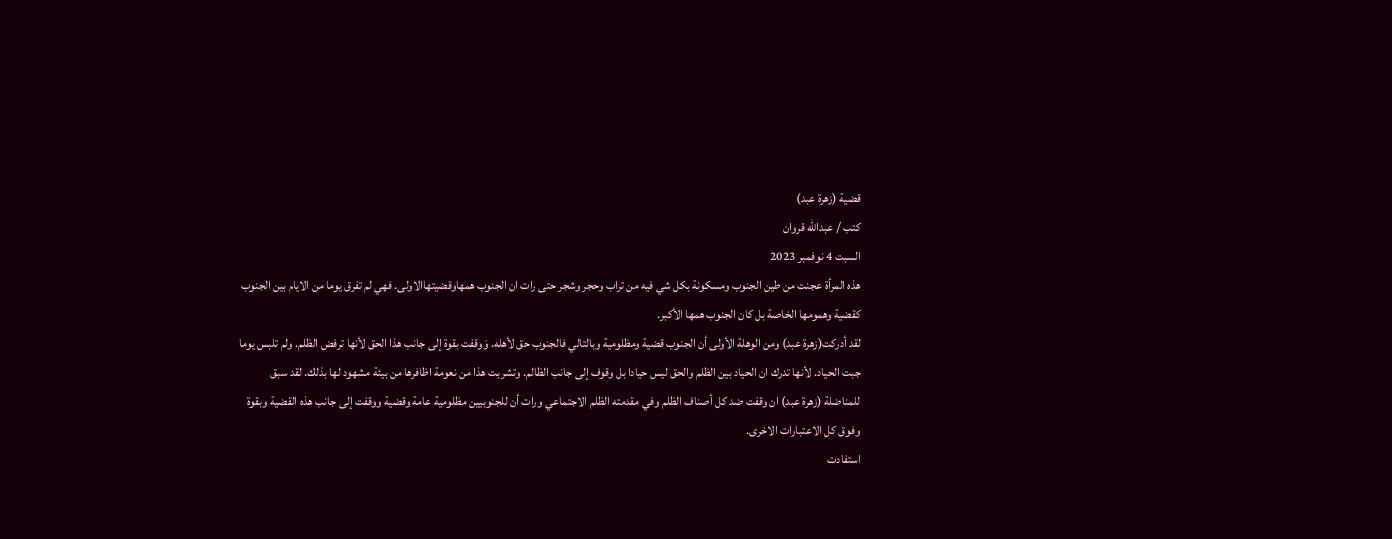قضية (زهرة عبد)
كتب / عبدالله قروان
السبت 4 نوفمبر 2023
هذه المرأة عجنت من طين الجنوب ومسكونة بكل شي فيه من تراب وحجر وشجر حتى رات ان الجنوب همهاوقضيتهاالاولى. فهي لم تفرق يوما من الايام بين الجنوب كقضية وهمومها الخاصة بل كان الجنوب همها الأكبر.
لقد أدركت(زهرة عبد) ومن الوهلة الأولى أن الجنوب قضية ومظلومية وبالتالي فالجنوب حق لأهله. وَوقفت بقوة إلى جانب هذا الحق لأنها ترفض الظلم. ولم تلبس يوما جبت الحياد. لأنها تدرك ان الحياد بين الظلم والحق ليس حيادا بل وقوف إلى جانب الظالم. وتشربت هذا من نعومة اظافرها من بيئة مشهود لها بذلك. لقد سبق للمناضلة (زهرة عبد) ان وقفت ضد كل أصناف الظلم وفي مقدمته الظلم الاجتماعي ورات أن للجنوبيين مظلومية عامة وقضية ووقفت إلى جانب هذه القضية وبقوة وفوق كل الاعتبارات الاخرى.
استفادت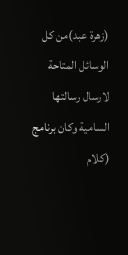(زهرة عبد)من كل الوسائل المتاحة لارسال رسالتها السامية وكان برنامج (كلام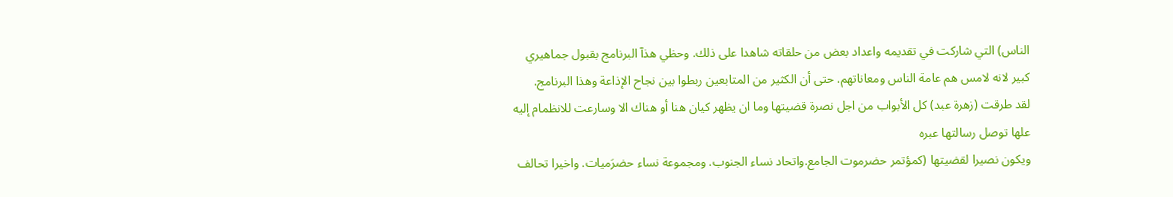الناس) التي شاركت في تقديمه واعداد بعض من حلقاته شاهدا على ذلك. وحظي هذآ البرنامج بقبول جماهيري كبير لانه لامس هم عامة الناس ومعاناتهم. حتى أن الكثير من المتابعين ربطوا بين نجاح الإذاعة وهذا البرنامج.
لقد طرقت (زهرة عبد) كل الأبواب من اجل نصرة قضيتها وما ان يظهر كيان هنا أو هناك الا وسارعت للانظمام إليه علها توصل رسالتها عبره
ويكون نصيرا لقضيتها (كمؤتمر حضرموت الجامع.واتحاد نساء الجنوب. ومجموعة نساء حضرَميات. واخيرا تحالف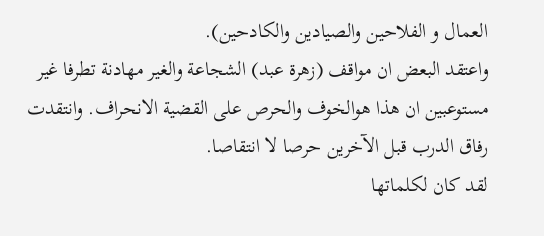العمال و الفلاحين والصيادين والكادحين).
واعتقد البعض ان مواقف (زهرة عبد) الشجاعة والغير مهادنة تطرفا غير مستوعبين ان هذا هوالخوف والحرص على القضية الانحراف. وانتقدت رفاق الدرب قبل الآخرين حرصا لا انتقاصا.
لقد كان لكلماتها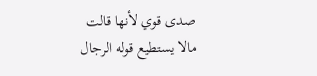صدى قوي لأنها قالت مالا يستطيع قوله الرجال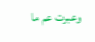وعبرت عم ما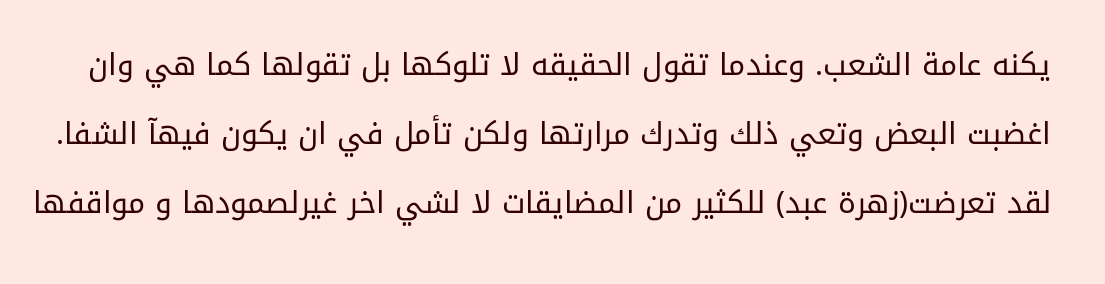يكنه عامة الشعب. وعندما تقول الحقيقه لا تلوكها بل تقولها كما هي وان اغضبت البعض وتعي ذلك وتدرك مرارتها ولكن تأمل في ان يكون فيهآ الشفا. لقد تعرضت(زهرة عبد) للكثير من المضايقات لا لشي اخر غيرلصمودها و مواقفها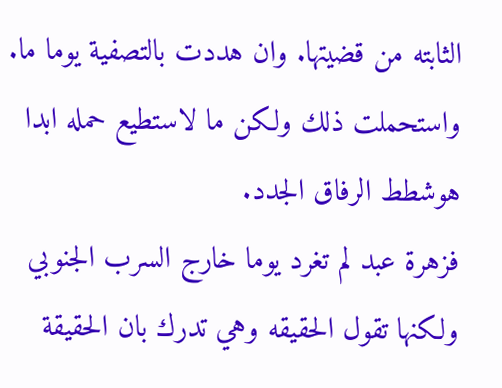الثابته من قضيتها. وان هددت بالتصفية يوما ما. واستحملت ذلك ولكن ما لاستطيع حمله ابدا هوشطط الرفاق الجدد.
فزهرة عبد لم تغرد يوما خارج السرب الجنوبي ولكنها تقول الحقيقه وهي تدرك بان الحقيقة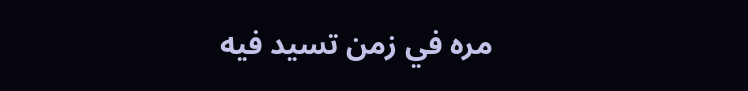مره في زمن تسيد فيه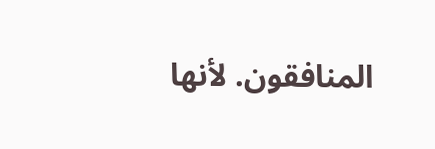المنافقون. لأنها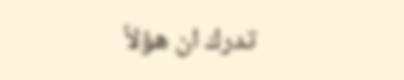تدرك ان هؤلأ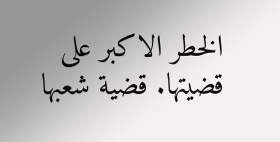الخطر الاكبر على قضيتها. قضية شعبها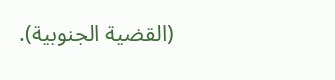(القضية الجنوبية).